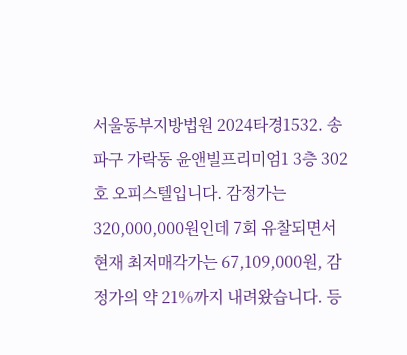서울동부지방법원 2024타경1532. 송파구 가락동 윤앤빌프리미엄1 3층 302호 오피스텔입니다. 감정가는 320,000,000원인데 7회 유찰되면서 현재 최저매각가는 67,109,000원, 감정가의 약 21%까지 내려왔습니다. 등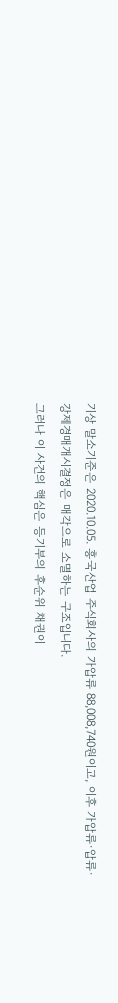기상 말소기준은 2020.10.05. 흥국산업 주식회사의 가압류 88,008,740원이고, 이후 가압류·압류·강제경매개시결정은 매각으로 소멸하는 구조입니다.
그러나 이 사건의 핵심은 등기부의 후순위 채권이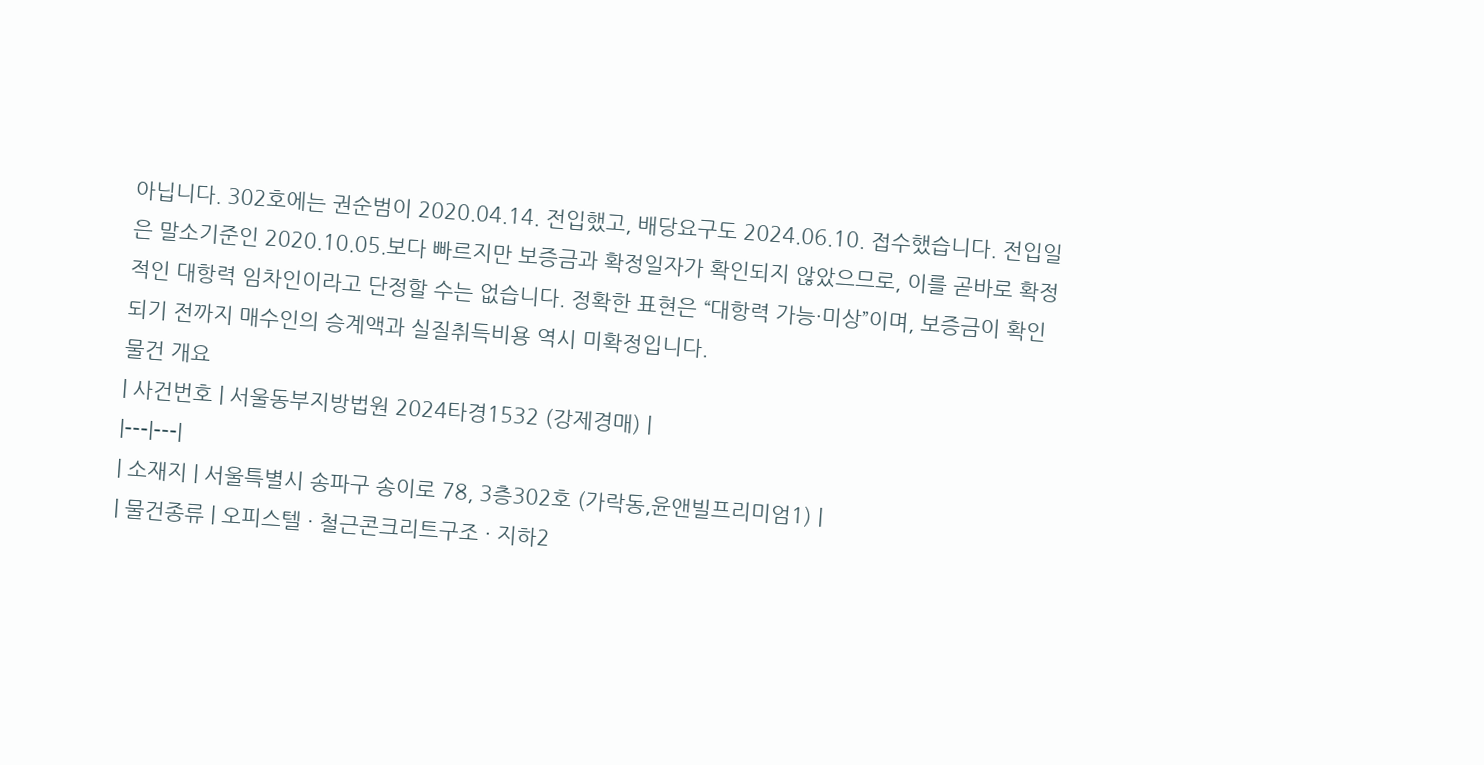아닙니다. 302호에는 권순범이 2020.04.14. 전입했고, 배당요구도 2024.06.10. 접수했습니다. 전입일은 말소기준인 2020.10.05.보다 빠르지만 보증금과 확정일자가 확인되지 않았으므로, 이를 곧바로 확정적인 대항력 임차인이라고 단정할 수는 없습니다. 정확한 표현은 “대항력 가능·미상”이며, 보증금이 확인되기 전까지 매수인의 승계액과 실질취득비용 역시 미확정입니다.
물건 개요
| 사건번호 | 서울동부지방법원 2024타경1532 (강제경매) |
|---|---|
| 소재지 | 서울특별시 송파구 송이로 78, 3층302호 (가락동,윤앤빌프리미엄1) |
| 물건종류 | 오피스텔 · 철근콘크리트구조 · 지하2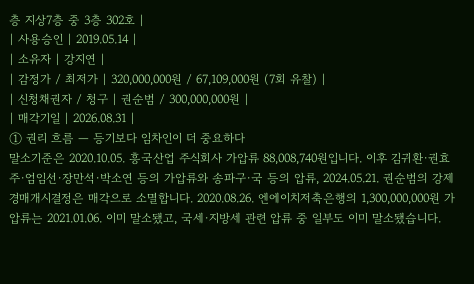층 지상7층 중 3층 302호 |
| 사용승인 | 2019.05.14 |
| 소유자 | 강지연 |
| 감정가 / 최저가 | 320,000,000원 / 67,109,000원 (7회 유찰) |
| 신청채권자 / 청구 | 권순범 / 300,000,000원 |
| 매각기일 | 2026.08.31 |
① 권리 흐름 — 등기보다 임차인이 더 중요하다
말소기준은 2020.10.05. 흥국산업 주식회사 가압류 88,008,740원입니다. 이후 김귀환·권효주·엄임선·장만석·박소연 등의 가압류와 송파구·국 등의 압류, 2024.05.21. 권순범의 강제경매개시결정은 매각으로 소멸합니다. 2020.08.26. 엔에이치저축은행의 1,300,000,000원 가압류는 2021.01.06. 이미 말소됐고, 국세·지방세 관련 압류 중 일부도 이미 말소됐습니다.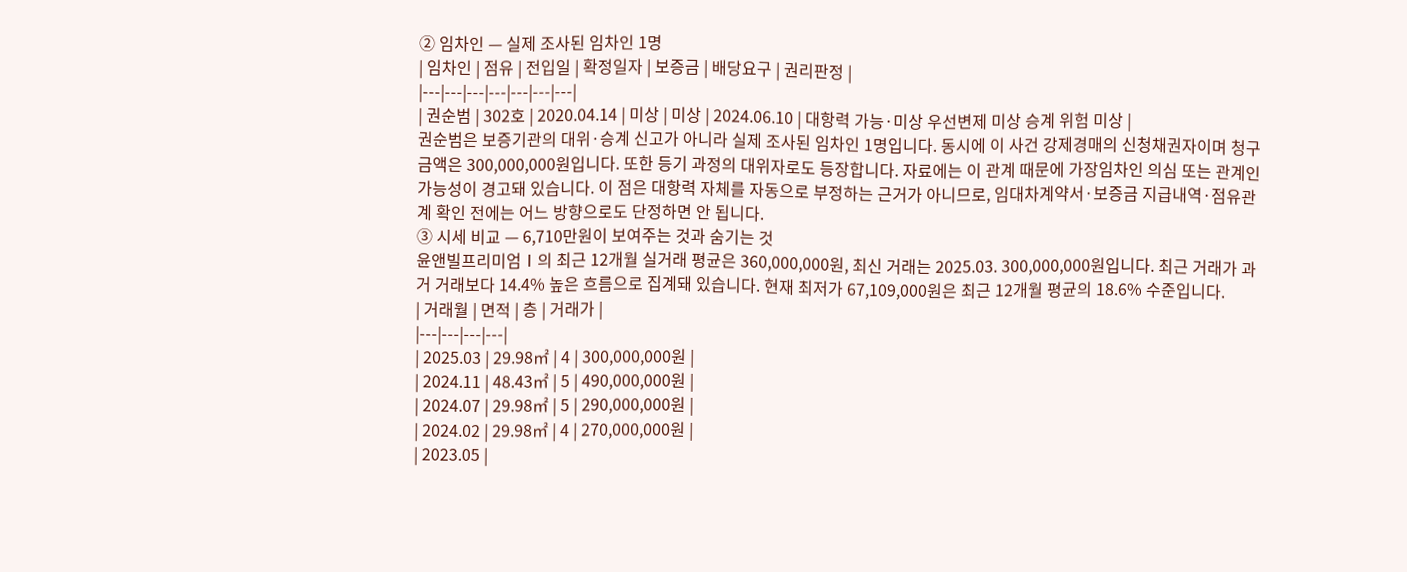② 임차인 — 실제 조사된 임차인 1명
| 임차인 | 점유 | 전입일 | 확정일자 | 보증금 | 배당요구 | 권리판정 |
|---|---|---|---|---|---|---|
| 권순범 | 302호 | 2020.04.14 | 미상 | 미상 | 2024.06.10 | 대항력 가능·미상 우선변제 미상 승계 위험 미상 |
권순범은 보증기관의 대위·승계 신고가 아니라 실제 조사된 임차인 1명입니다. 동시에 이 사건 강제경매의 신청채권자이며 청구금액은 300,000,000원입니다. 또한 등기 과정의 대위자로도 등장합니다. 자료에는 이 관계 때문에 가장임차인 의심 또는 관계인 가능성이 경고돼 있습니다. 이 점은 대항력 자체를 자동으로 부정하는 근거가 아니므로, 임대차계약서·보증금 지급내역·점유관계 확인 전에는 어느 방향으로도 단정하면 안 됩니다.
③ 시세 비교 — 6,710만원이 보여주는 것과 숨기는 것
윤앤빌프리미엄Ⅰ의 최근 12개월 실거래 평균은 360,000,000원, 최신 거래는 2025.03. 300,000,000원입니다. 최근 거래가 과거 거래보다 14.4% 높은 흐름으로 집계돼 있습니다. 현재 최저가 67,109,000원은 최근 12개월 평균의 18.6% 수준입니다.
| 거래월 | 면적 | 층 | 거래가 |
|---|---|---|---|
| 2025.03 | 29.98㎡ | 4 | 300,000,000원 |
| 2024.11 | 48.43㎡ | 5 | 490,000,000원 |
| 2024.07 | 29.98㎡ | 5 | 290,000,000원 |
| 2024.02 | 29.98㎡ | 4 | 270,000,000원 |
| 2023.05 |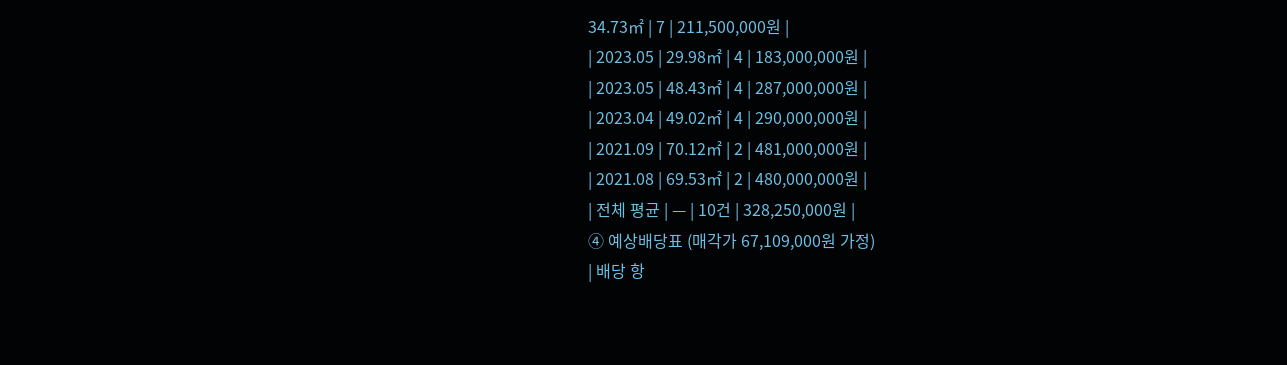34.73㎡ | 7 | 211,500,000원 |
| 2023.05 | 29.98㎡ | 4 | 183,000,000원 |
| 2023.05 | 48.43㎡ | 4 | 287,000,000원 |
| 2023.04 | 49.02㎡ | 4 | 290,000,000원 |
| 2021.09 | 70.12㎡ | 2 | 481,000,000원 |
| 2021.08 | 69.53㎡ | 2 | 480,000,000원 |
| 전체 평균 | — | 10건 | 328,250,000원 |
④ 예상배당표 (매각가 67,109,000원 가정)
| 배당 항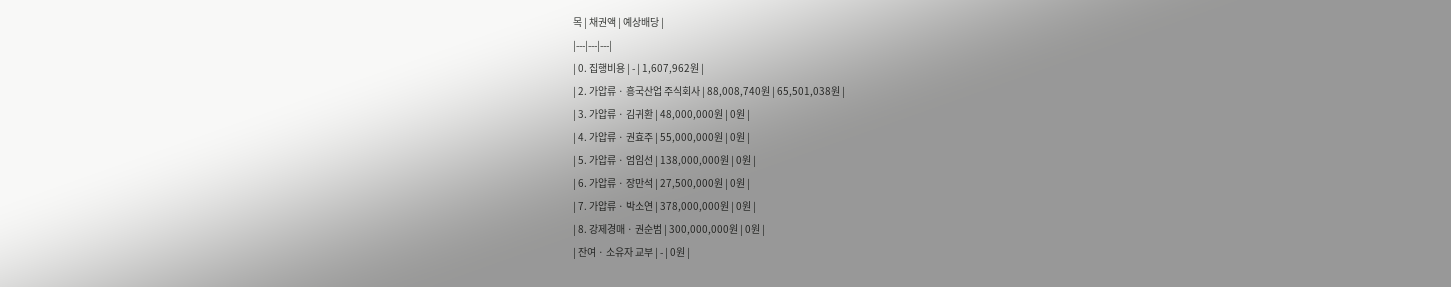목 | 채권액 | 예상배당 |
|---|---|---|
| 0. 집행비용 | - | 1,607,962원 |
| 2. 가압류 · 흥국산업 주식회사 | 88,008,740원 | 65,501,038원 |
| 3. 가압류 · 김귀환 | 48,000,000원 | 0원 |
| 4. 가압류 · 권효주 | 55,000,000원 | 0원 |
| 5. 가압류 · 엄임선 | 138,000,000원 | 0원 |
| 6. 가압류 · 장만석 | 27,500,000원 | 0원 |
| 7. 가압류 · 박소연 | 378,000,000원 | 0원 |
| 8. 강제경매 · 권순범 | 300,000,000원 | 0원 |
| 잔여 · 소유자 교부 | - | 0원 |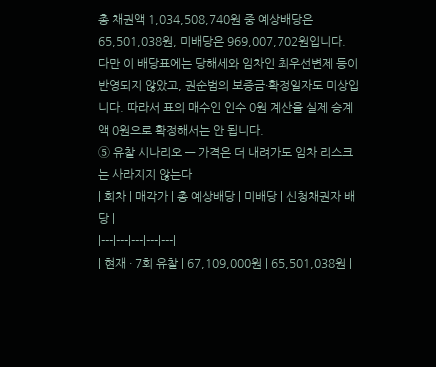총 채권액 1,034,508,740원 중 예상배당은 65,501,038원, 미배당은 969,007,702원입니다. 다만 이 배당표에는 당해세와 임차인 최우선변제 등이 반영되지 않았고, 권순범의 보증금·확정일자도 미상입니다. 따라서 표의 매수인 인수 0원 계산을 실제 승계액 0원으로 확정해서는 안 됩니다.
⑤ 유찰 시나리오 — 가격은 더 내려가도 임차 리스크는 사라지지 않는다
| 회차 | 매각가 | 총 예상배당 | 미배당 | 신청채권자 배당 |
|---|---|---|---|---|
| 현재 · 7회 유찰 | 67,109,000원 | 65,501,038원 |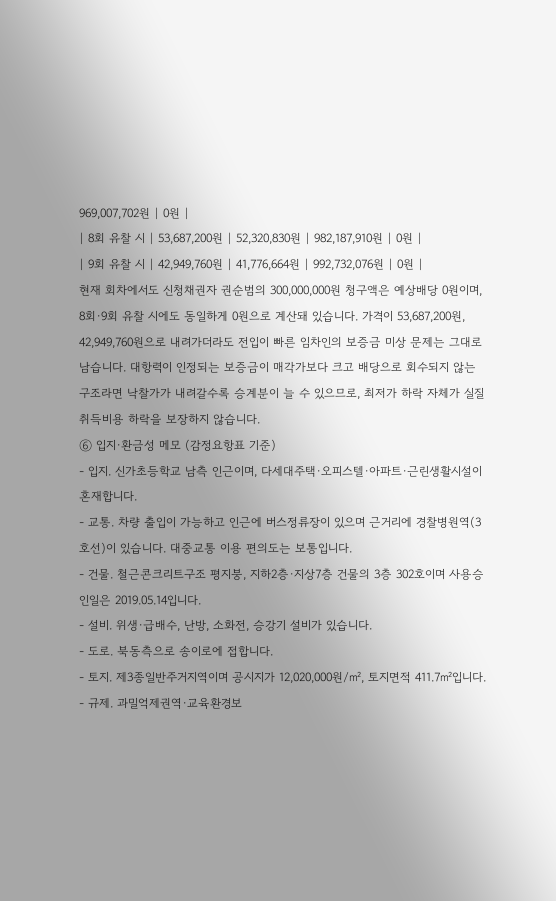969,007,702원 | 0원 |
| 8회 유찰 시 | 53,687,200원 | 52,320,830원 | 982,187,910원 | 0원 |
| 9회 유찰 시 | 42,949,760원 | 41,776,664원 | 992,732,076원 | 0원 |
현재 회차에서도 신청채권자 권순범의 300,000,000원 청구액은 예상배당 0원이며, 8회·9회 유찰 시에도 동일하게 0원으로 계산돼 있습니다. 가격이 53,687,200원, 42,949,760원으로 내려가더라도 전입이 빠른 임차인의 보증금 미상 문제는 그대로 남습니다. 대항력이 인정되는 보증금이 매각가보다 크고 배당으로 회수되지 않는 구조라면 낙찰가가 내려갈수록 승계분이 늘 수 있으므로, 최저가 하락 자체가 실질취득비용 하락을 보장하지 않습니다.
⑥ 입지·환금성 메모 (감정요항표 기준)
- 입지. 신가초등학교 남측 인근이며, 다세대주택·오피스텔·아파트·근린생활시설이 혼재합니다.
- 교통. 차량 출입이 가능하고 인근에 버스정류장이 있으며 근거리에 경찰병원역(3호선)이 있습니다. 대중교통 이용 편의도는 보통입니다.
- 건물. 철근콘크리트구조 평지붕, 지하2층·지상7층 건물의 3층 302호이며 사용승인일은 2019.05.14입니다.
- 설비. 위생·급배수, 난방, 소화전, 승강기 설비가 있습니다.
- 도로. 북동측으로 송이로에 접합니다.
- 토지. 제3종일반주거지역이며 공시지가 12,020,000원/㎡, 토지면적 411.7㎡입니다.
- 규제. 과밀억제권역·교육환경보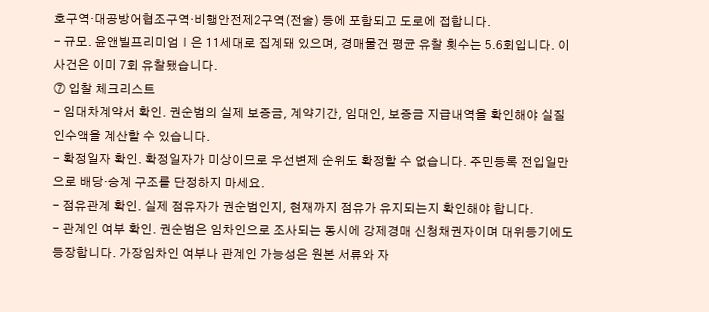호구역·대공방어협조구역·비행안전제2구역(전술) 등에 포함되고 도로에 접합니다.
- 규모. 윤앤빌프리미엄Ⅰ은 11세대로 집계돼 있으며, 경매물건 평균 유찰 횟수는 5.6회입니다. 이 사건은 이미 7회 유찰됐습니다.
⑦ 입찰 체크리스트
- 임대차계약서 확인. 권순범의 실제 보증금, 계약기간, 임대인, 보증금 지급내역을 확인해야 실질 인수액을 계산할 수 있습니다.
- 확정일자 확인. 확정일자가 미상이므로 우선변제 순위도 확정할 수 없습니다. 주민등록 전입일만으로 배당·승계 구조를 단정하지 마세요.
- 점유관계 확인. 실제 점유자가 권순범인지, 현재까지 점유가 유지되는지 확인해야 합니다.
- 관계인 여부 확인. 권순범은 임차인으로 조사되는 동시에 강제경매 신청채권자이며 대위등기에도 등장합니다. 가장임차인 여부나 관계인 가능성은 원본 서류와 자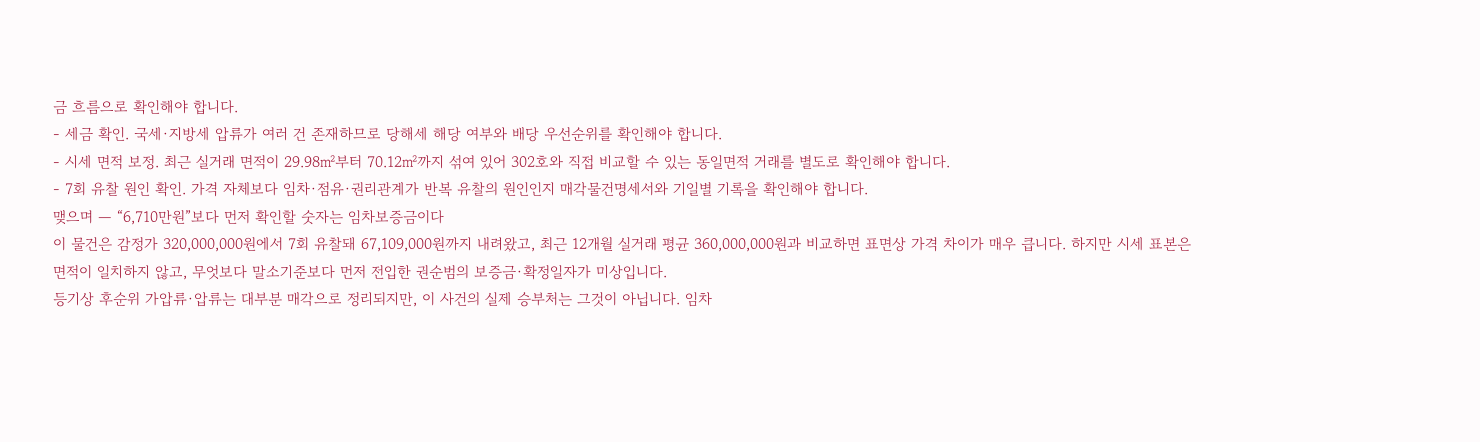금 흐름으로 확인해야 합니다.
- 세금 확인. 국세·지방세 압류가 여러 건 존재하므로 당해세 해당 여부와 배당 우선순위를 확인해야 합니다.
- 시세 면적 보정. 최근 실거래 면적이 29.98㎡부터 70.12㎡까지 섞여 있어 302호와 직접 비교할 수 있는 동일면적 거래를 별도로 확인해야 합니다.
- 7회 유찰 원인 확인. 가격 자체보다 임차·점유·권리관계가 반복 유찰의 원인인지 매각물건명세서와 기일별 기록을 확인해야 합니다.
맺으며 — “6,710만원”보다 먼저 확인할 숫자는 임차보증금이다
이 물건은 감정가 320,000,000원에서 7회 유찰돼 67,109,000원까지 내려왔고, 최근 12개월 실거래 평균 360,000,000원과 비교하면 표면상 가격 차이가 매우 큽니다. 하지만 시세 표본은 면적이 일치하지 않고, 무엇보다 말소기준보다 먼저 전입한 권순범의 보증금·확정일자가 미상입니다.
등기상 후순위 가압류·압류는 대부분 매각으로 정리되지만, 이 사건의 실제 승부처는 그것이 아닙니다. 임차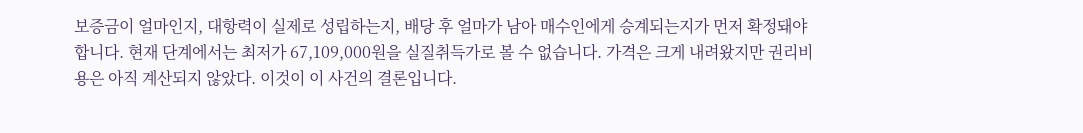보증금이 얼마인지, 대항력이 실제로 성립하는지, 배당 후 얼마가 남아 매수인에게 승계되는지가 먼저 확정돼야 합니다. 현재 단계에서는 최저가 67,109,000원을 실질취득가로 볼 수 없습니다. 가격은 크게 내려왔지만 권리비용은 아직 계산되지 않았다. 이것이 이 사건의 결론입니다.